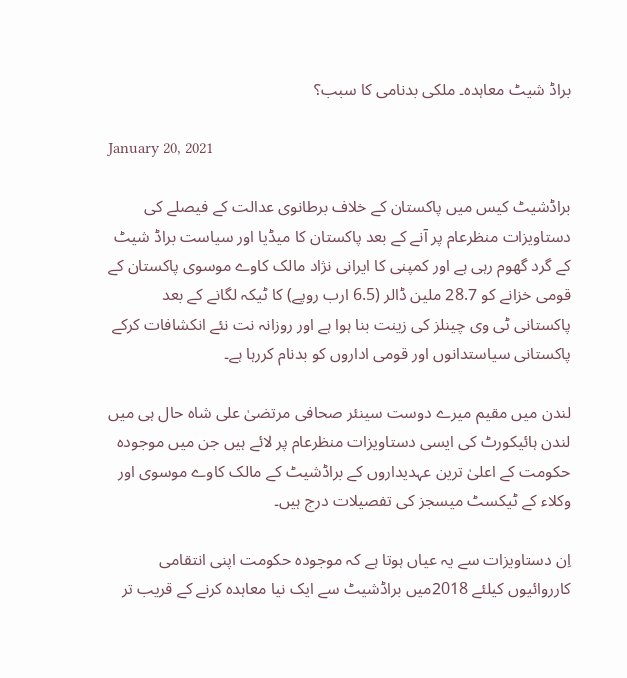براڈ شیٹ معاہدہ۔ ملکی بدنامی کا سبب؟

January 20, 2021

براڈشیٹ کیس میں پاکستان کے خلاف برطانوی عدالت کے فیصلے کی دستاویزات منظرعام پر آنے کے بعد پاکستان کا میڈیا اور سیاست براڈ شیٹ کے گرد گھوم رہی ہے اور کمپنی کا ایرانی نژاد مالک کاوے موسوی پاکستان کے قومی خزانے کو 28.7 ملین ڈالر (6.5 ارب روپے) کا ٹیکہ لگانے کے بعد پاکستانی ٹی وی چینلز کی زینت بنا ہوا ہے اور روزانہ نت نئے انکشافات کرکے پاکستانی سیاستدانوں اور قومی اداروں کو بدنام کررہا ہے۔

لندن میں مقیم میرے دوست سینئر صحافی مرتضیٰ علی شاہ حال ہی میں لندن ہائیکورٹ کی ایسی دستاویزات منظرعام پر لائے ہیں جن میں موجودہ حکومت کے اعلیٰ ترین عہدیداروں کے براڈشیٹ کے مالک کاوے موسوی اور وکلاء کے ٹیکسٹ میسجز کی تفصیلات درج ہیں۔

اِن دستاویزات سے یہ عیاں ہوتا ہے کہ موجودہ حکومت اپنی انتقامی کارروائیوں کیلئے 2018میں براڈشیٹ سے ایک نیا معاہدہ کرنے کے قریب تر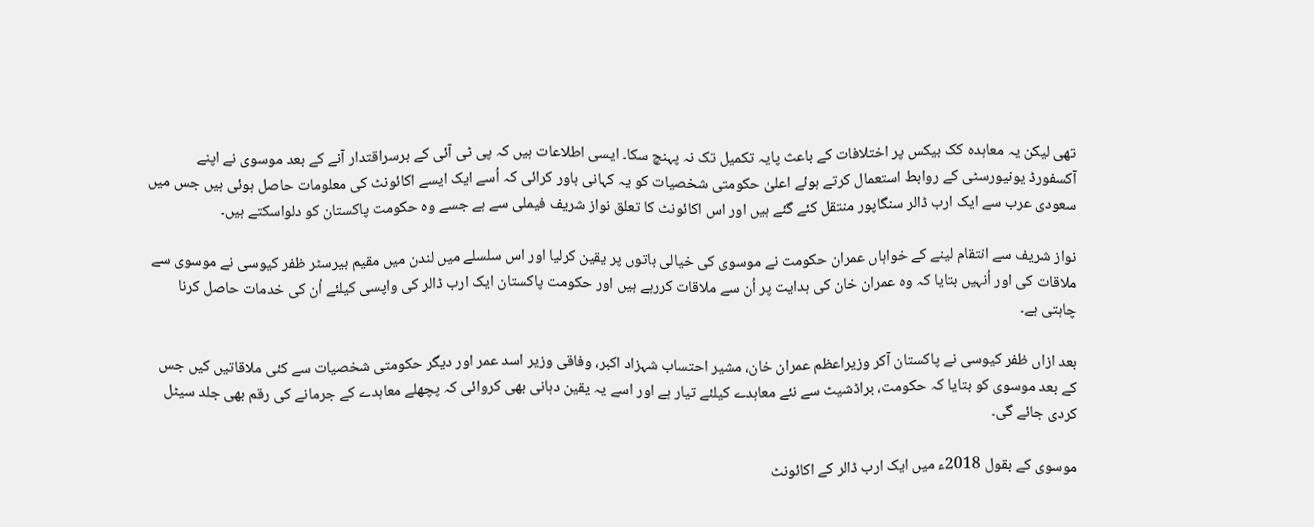تھی لیکن یہ معاہدہ کک بیکس پر اختلافات کے باعث پایہ تکمیل تک نہ پہنچ سکا۔ ایسی اطلاعات ہیں کہ پی ٹی آئی کے برسراقتدار آنے کے بعد موسوی نے اپنے آکسفورڈ یونیورسٹی کے روابط استعمال کرتے ہوئے اعلیٰ حکومتی شخصیات کو یہ کہانی باور کرائی کہ اُسے ایک ایسے اکائونٹ کی معلومات حاصل ہوئی ہیں جس میں سعودی عرب سے ایک ارب ڈالر سنگاپور منتقل کئے گئے ہیں اور اس اکائونٹ کا تعلق نواز شریف فیملی سے ہے جسے وہ حکومت پاکستان کو دلواسکتے ہیں۔

نواز شریف سے انتقام لینے کے خواہاں عمران حکومت نے موسوی کی خیالی باتوں پر یقین کرلیا اور اس سلسلے میں لندن میں مقیم بیرسٹر ظفر کیوسی نے موسوی سے ملاقات کی اور اُنہیں بتایا کہ وہ عمران خان کی ہدایت پر اُن سے ملاقات کررہے ہیں اور حکومت پاکستان ایک ارب ڈالر کی واپسی کیلئے اُن کی خدمات حاصل کرنا چاہتی ہے۔

بعد ازاں ظفر کیوسی نے پاکستان آکر وزیراعظم عمران خان، مشیر احتساب شہزاد اکبر، وفاقی وزیر اسد عمر اور دیگر حکومتی شخصیات سے کئی ملاقاتیں کیں جس کے بعد موسوی کو بتایا کہ حکومت، براڈشیٹ سے نئے معاہدے کیلئے تیار ہے اور اسے یہ یقین دہانی بھی کروائی کہ پچھلے معاہدے کے جرمانے کی رقم بھی جلد سیٹل کردی جائے گی۔

موسوی کے بقول 2018ء میں ایک ارب ڈالر کے اکائونٹ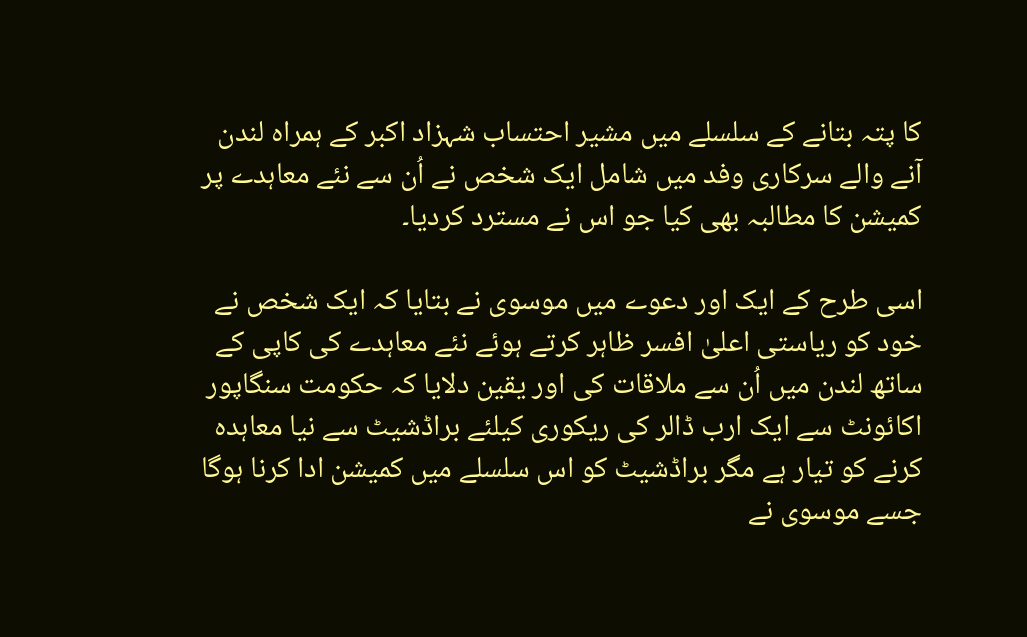کا پتہ بتانے کے سلسلے میں مشیر احتساب شہزاد اکبر کے ہمراہ لندن آنے والے سرکاری وفد میں شامل ایک شخص نے اُن سے نئے معاہدے پر کمیشن کا مطالبہ بھی کیا جو اس نے مسترد کردیا۔

اسی طرح کے ایک اور دعوے میں موسوی نے بتایا کہ ایک شخص نے خود کو ریاستی اعلیٰ افسر ظاہر کرتے ہوئے نئے معاہدے کی کاپی کے ساتھ لندن میں اُن سے ملاقات کی اور یقین دلایا کہ حکومت سنگاپور اکائونٹ سے ایک ارب ڈالر کی ریکوری کیلئے براڈشیٹ سے نیا معاہدہ کرنے کو تیار ہے مگر براڈشیٹ کو اس سلسلے میں کمیشن ادا کرنا ہوگا جسے موسوی نے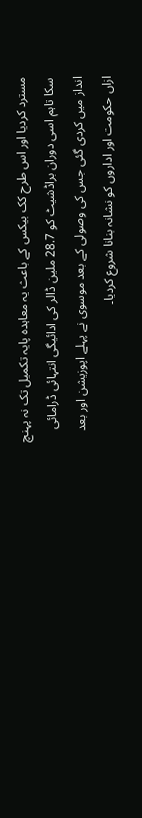مسترد کردیا اور اس طرح کک بیکس کے باعث یہ معاہدہ پایہ تکمیل تک نہ پہنچ سکا تاہم اسی دوران براڈشیٹ کو 28.7 ملین ڈالر کی ادائیگی انتہائی ڈرامائی انداز میں کردی گئی جس کی وصولی کے بعد موسوی نے پہلے اپوزیشن اور بعد ازاں حکومت اور اداروں کو نشانہ بنانا شروع کردیا۔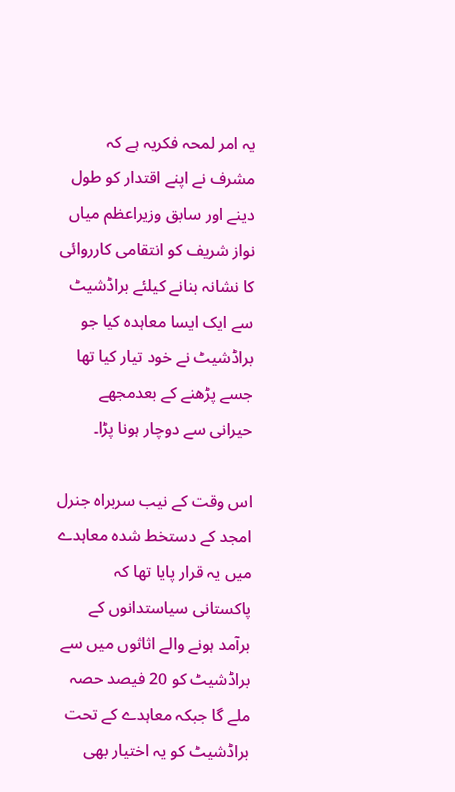یہ امر لمحہ فکریہ ہے کہ مشرف نے اپنے اقتدار کو طول دینے اور سابق وزیراعظم میاں نواز شریف کو انتقامی کارروائی کا نشانہ بنانے کیلئے براڈشیٹ سے ایک ایسا معاہدہ کیا جو براڈشیٹ نے خود تیار کیا تھا جسے پڑھنے کے بعدمجھے حیرانی سے دوچار ہونا پڑا۔

اس وقت کے نیب سربراہ جنرل امجد کے دستخط شدہ معاہدے میں یہ قرار پایا تھا کہ پاکستانی سیاستدانوں کے برآمد ہونے والے اثاثوں میں سے براڈشیٹ کو 20 فیصد حصہ ملے گا جبکہ معاہدے کے تحت براڈشیٹ کو یہ اختیار بھی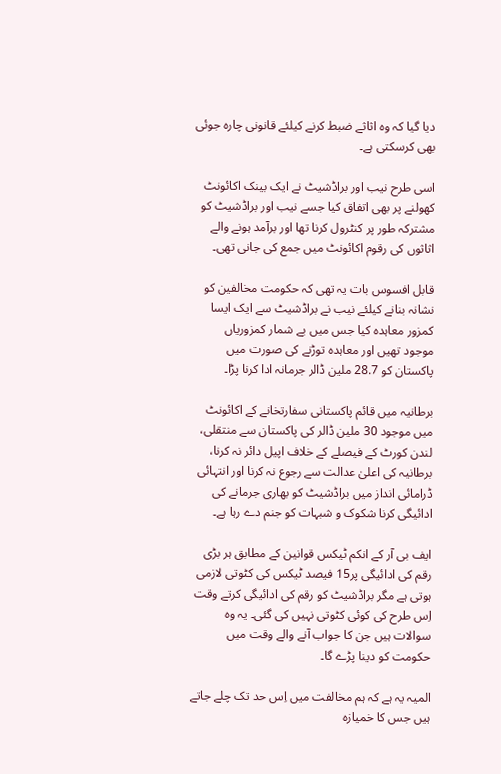دیا گیا کہ وہ اثاثے ضبط کرنے کیلئے قانونی چارہ جوئی بھی کرسکتی ہے۔

اسی طرح نیب اور براڈشیٹ نے ایک بینک اکائونٹ کھولنے پر بھی اتفاق کیا جسے نیب اور براڈشیٹ کو مشترکہ طور پر کنٹرول کرنا تھا اور برآمد ہونے والے اثاثوں کی رقوم اکائونٹ میں جمع کی جانی تھی۔

قابل افسوس بات یہ تھی کہ حکومت مخالفین کو نشانہ بنانے کیلئے نیب نے براڈشیٹ سے ایک ایسا کمزور معاہدہ کیا جس میں بے شمار کمزوریاں موجود تھیں اور معاہدہ توڑنے کی صورت میں پاکستان کو 28.7 ملین ڈالر جرمانہ ادا کرنا پڑا۔

برطانیہ میں قائم پاکستانی سفارتخانے کے اکائونٹ میں موجود 30 ملین ڈالر کی پاکستان سے منتقلی، لندن کورٹ کے فیصلے کے خلاف اپیل دائر نہ کرنا، برطانیہ کی اعلیٰ عدالت سے رجوع نہ کرنا اور انتہائی ڈرامائی انداز میں براڈشیٹ کو بھاری جرمانے کی ادائیگی کرنا شکوک و شبہات کو جنم دے رہا ہے۔

ایف بی آر کے انکم ٹیکس قوانین کے مطابق ہر بڑی رقم کی ادائیگی پر15 فیصد ٹیکس کی کٹوتی لازمی ہوتی ہے مگر براڈشیٹ کو رقم کی ادائیگی کرتے وقت اِس طرح کی کوئی کٹوتی نہیں کی گئی۔ یہ وہ سوالات ہیں جن کا جواب آنے والے وقت میں حکومت کو دینا پڑے گا۔

المیہ یہ ہے کہ ہم مخالفت میں اِس حد تک چلے جاتے ہیں جس کا خمیازہ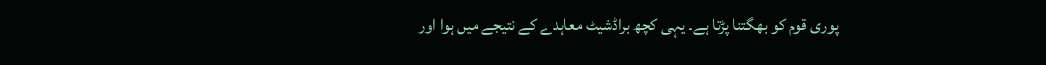پوری قوم کو بھگتنا پڑتا ہے۔ یہی کچھ براڈشیٹ معاہدے کے نتیجے میں ہوا اور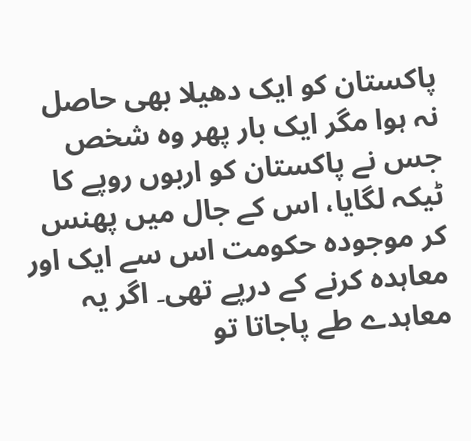پاکستان کو ایک دھیلا بھی حاصل نہ ہوا مگر ایک بار پھر وہ شخص جس نے پاکستان کو اربوں روپے کا ٹیکہ لگایا، اس کے جال میں پھنس کر موجودہ حکومت اس سے ایک اور معاہدہ کرنے کے درپے تھی۔ اگر یہ معاہدے طے پاجاتا تو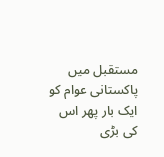مستقبل میں پاکستانی عوام کو ایک بار پھر اس کی بڑی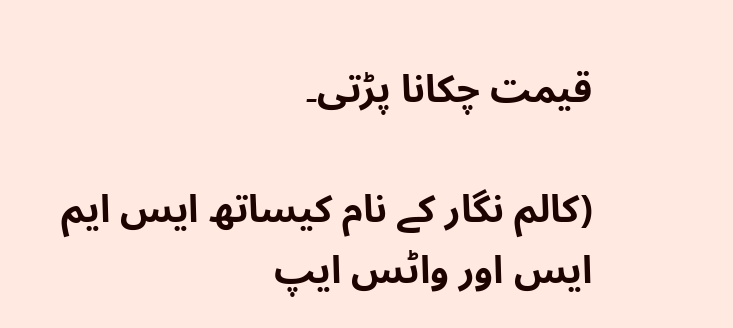قیمت چکانا پڑتی۔

(کالم نگار کے نام کیساتھ ایس ایم ایس اور واٹس ایپ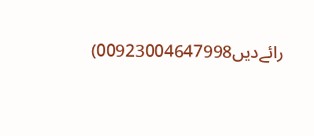رائےدیں00923004647998)